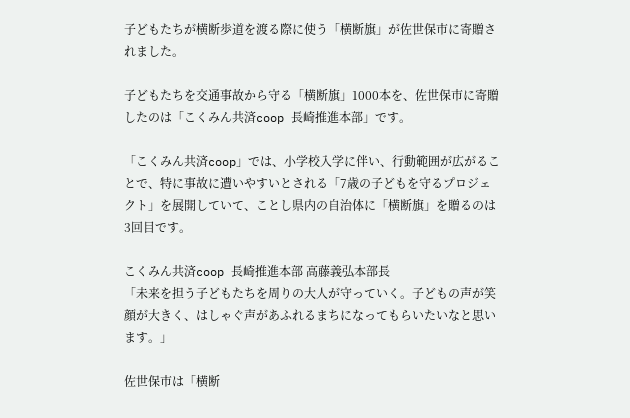子どもたちが横断歩道を渡る際に使う「横断旗」が佐世保市に寄贈されました。

子どもたちを交通事故から守る「横断旗」1000本を、佐世保市に寄贈したのは「こくみん共済coop 長崎推進本部」です。

「こくみん共済coop」では、小学校入学に伴い、行動範囲が広がることで、特に事故に遭いやすいとされる「7歳の子どもを守るプロジェクト」を展開していて、ことし県内の自治体に「横断旗」を贈るのは3回目です。

こくみん共済coop 長崎推進本部 高藤義弘本部長
「未来を担う子どもたちを周りの大人が守っていく。子どもの声が笑顔が大きく、はしゃぐ声があふれるまちになってもらいたいなと思います。」

佐世保市は「横断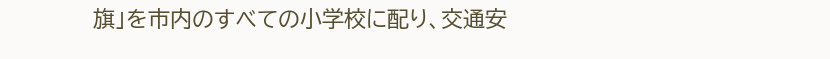旗」を市内のすべての小学校に配り、交通安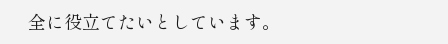全に役立てたいとしています。